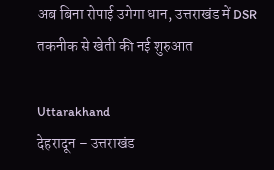अब बिना रोपाई उगेगा धान, उत्तराखंड में DSR तकनीक से खेती की नई शुरुआत

Uttarakhand
देहरादून – उत्तराखंड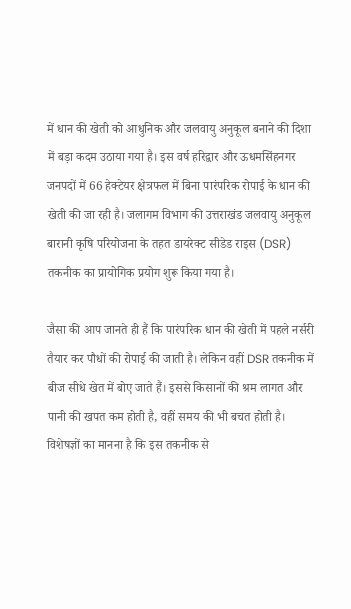में धान की खेती को आधुनिक और जलवायु अनुकूल बनाने की दिशा में बड़ा कदम उठाया गया है। इस वर्ष हरिद्वार और ऊधमसिंहनगर जनपदों में 66 हेक्टेयर क्षेत्रफल में बिना पारंपरिक रोपाई के धान की खेती की जा रही है। जलागम विभाग की उत्तराखंड जलवायु अनुकूल बारानी कृषि परियोजना के तहत डायरेक्ट सीडेड राइस (DSR) तकनीक का प्रायोगिक प्रयोग शुरू किया गया है।

जैसा की आप जानते ही हैं कि पारंपरिक धान की खेती में पहले नर्सरी तैयार कर पौधों की रोपाई की जाती है। लेकिन वहीं DSR तकनीक में बीज सीधे खेत में बोए जाते हैं। इससे किसानों की श्रम लागत और पानी की खपत कम होती है, वहीं समय की भी बचत होती है। विशेषज्ञों का मानना है कि इस तकनीक से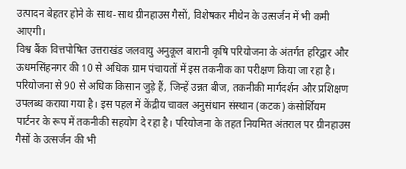उत्पादन बेहतर होने के साथ-साथ ग्रीनहाउस गैसों, विशेषकर मीथेन के उत्सर्जन में भी कमी आएगी।
विश्व बैंक वित्तपोषित उत्तराखंड जलवायु अनुकूल बारानी कृषि परियोजना के अंतर्गत हरिद्वार और ऊधमसिंहनगर की 10 से अधिक ग्राम पंचायतों में इस तकनीक का परीक्षण किया जा रहा है। परियोजना से 90 से अधिक किसान जुड़े हैं, जिन्हें उन्नत बीज, तकनीकी मार्गदर्शन और प्रशिक्षण उपलब्ध कराया गया है। इस पहल में केंद्रीय चावल अनुसंधान संस्थान (कटक) कंसोर्शियम पार्टनर के रूप में तकनीकी सहयोग दे रहा है। परियोजना के तहत नियमित अंतराल पर ग्रीनहाउस गैसों के उत्सर्जन की भी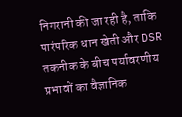निगरानी की जा रही है, ताकि पारंपरिक धान खेती और DSR तकनीक के बीच पर्यावरणीय प्रभावों का वैज्ञानिक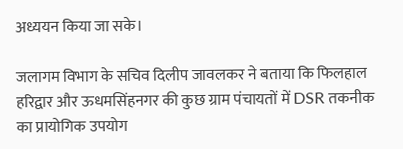अध्ययन किया जा सके।

जलागम विभाग के सचिव दिलीप जावलकर ने बताया कि फिलहाल हरिद्वार और ऊधमसिंहनगर की कुछ ग्राम पंचायतों में DSR तकनीक का प्रायोगिक उपयोग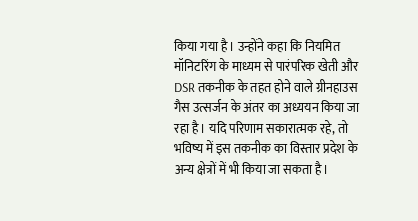किया गया है। उन्होंने कहा कि नियमित मॉनिटरिंग के माध्यम से पारंपरिक खेती और DSR तकनीक के तहत होने वाले ग्रीनहाउस गैस उत्सर्जन के अंतर का अध्ययन किया जा रहा है। यदि परिणाम सकारात्मक रहे, तो भविष्य में इस तकनीक का विस्तार प्रदेश के अन्य क्षेत्रों में भी किया जा सकता है।